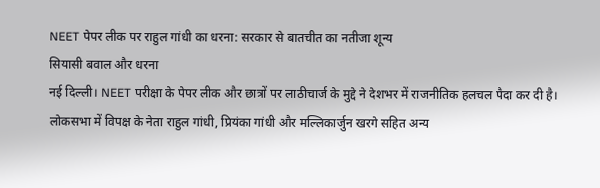NEET पेपर लीक पर राहुल गांधी का धरना: सरकार से बातचीत का नतीजा शून्य
सियासी बवाल और धरना
नई दिल्ली। NEET परीक्षा के पेपर लीक और छात्रों पर लाठीचार्ज के मुद्दे ने देशभर में राजनीतिक हलचल पैदा कर दी है। लोकसभा में विपक्ष के नेता राहुल गांधी, प्रियंका गांधी और मल्लिकार्जुन खरगे सहित अन्य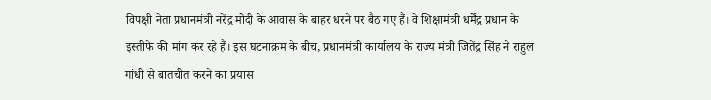विपक्षी नेता प्रधानमंत्री नरेंद्र मोदी के आवास के बाहर धरने पर बैठ गए हैं। वे शिक्षामंत्री धर्मेंद्र प्रधान के इस्तीफे की मांग कर रहे हैं। इस घटनाक्रम के बीच, प्रधानमंत्री कार्यालय के राज्य मंत्री जितेंद्र सिंह ने राहुल गांधी से बातचीत करने का प्रयास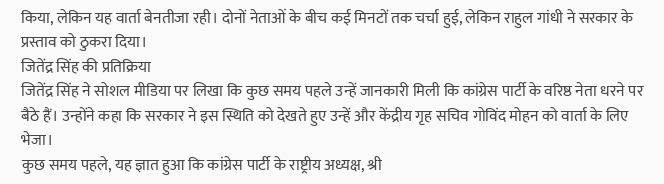किया, लेकिन यह वार्ता बेनतीजा रही। दोनों नेताओं के बीच कई मिनटों तक चर्चा हुई, लेकिन राहुल गांधी ने सरकार के प्रस्ताव को ठुकरा दिया।
जितेंद्र सिंह की प्रतिक्रिया
जितेंद्र सिंह ने सोशल मीडिया पर लिखा कि कुछ समय पहले उन्हें जानकारी मिली कि कांग्रेस पार्टी के वरिष्ठ नेता धरने पर बैठे हैं। उन्होंने कहा कि सरकार ने इस स्थिति को देखते हुए उन्हें और केंद्रीय गृह सचिव गोविंद मोहन को वार्ता के लिए भेजा।
कुछ समय पहले, यह ज्ञात हुआ कि कांग्रेस पार्टी के राष्ट्रीय अध्यक्ष, श्री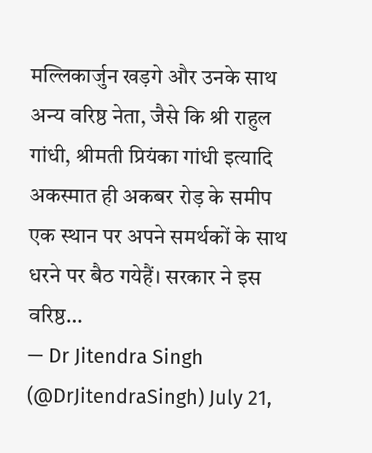मल्लिकार्जुन खड़गे और उनके साथ अन्य वरिष्ठ नेता, जैसे कि श्री राहुल गांधी, श्रीमती प्रियंका गांधी इत्यादि अकस्मात ही अकबर रोड़ के समीप एक स्थान पर अपने समर्थकों के साथ धरने पर बैठ गयेहैं। सरकार ने इस वरिष्ठ…
— Dr Jitendra Singh (@DrJitendraSingh) July 21,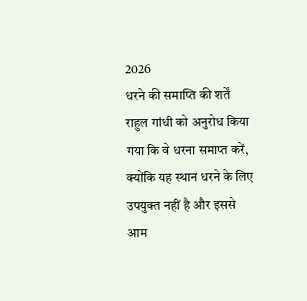2026
धरने की समाप्ति की शर्तें
राहुल गांधी को अनुरोध किया गया कि वे धरना समाप्त करें, क्योंकि यह स्थान धरने के लिए उपयुक्त नहीं है और इससे आम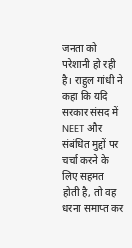जनता को परेशानी हो रही है। राहुल गांधी ने कहा कि यदि सरकार संसद में NEET और संबंधित मुद्दों पर चर्चा करने के लिए सहमत होती है, तो वह धरना समाप्त कर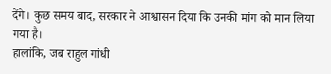देंगे। कुछ समय बाद, सरकार ने आश्वासन दिया कि उनकी मांग को मान लिया गया है।
हालांकि, जब राहुल गांधी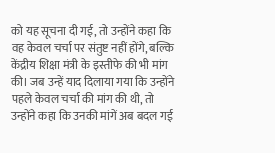को यह सूचना दी गई, तो उन्होंने कहा कि वह केवल चर्चा पर संतुष्ट नहीं होंगे, बल्कि केंद्रीय शिक्षा मंत्री के इस्तीफे की भी मांग की। जब उन्हें याद दिलाया गया कि उन्होंने पहले केवल चर्चा की मांग की थी, तो उन्होंने कहा कि उनकी मांगें अब बदल गई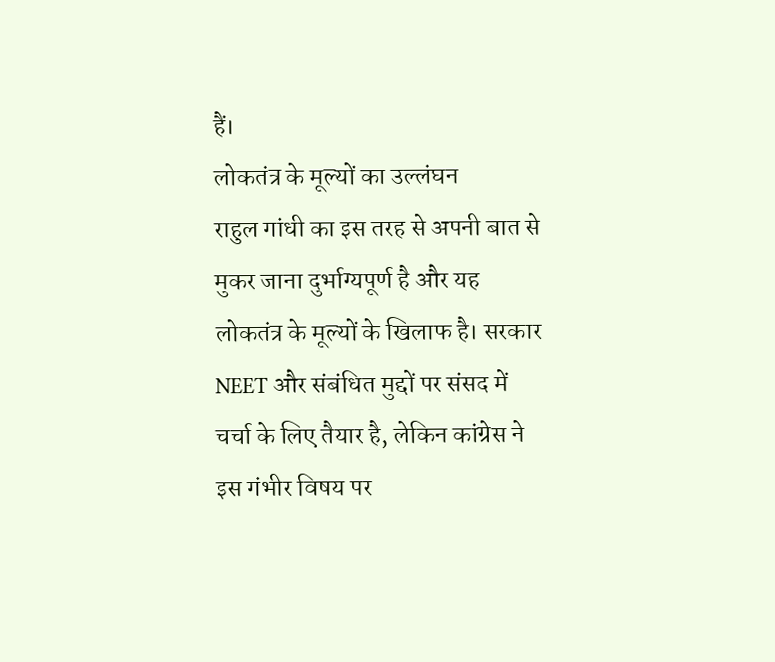हैं।
लोकतंत्र के मूल्यों का उल्लंघन
राहुल गांधी का इस तरह से अपनी बात से मुकर जाना दुर्भाग्यपूर्ण है और यह लोकतंत्र के मूल्यों के खिलाफ है। सरकार NEET और संबंधित मुद्दों पर संसद में चर्चा के लिए तैयार है, लेकिन कांग्रेस ने इस गंभीर विषय पर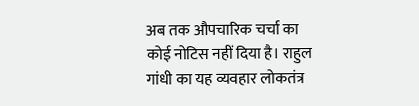अब तक औपचारिक चर्चा का कोई नोटिस नहीं दिया है। राहुल गांधी का यह व्यवहार लोकतंत्र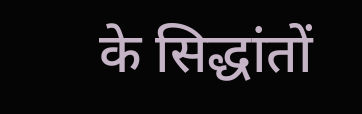के सिद्धांतों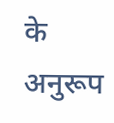के अनुरूप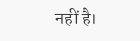नहीं है।